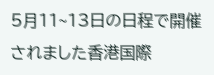5月11~13日の日程で開催されました香港国際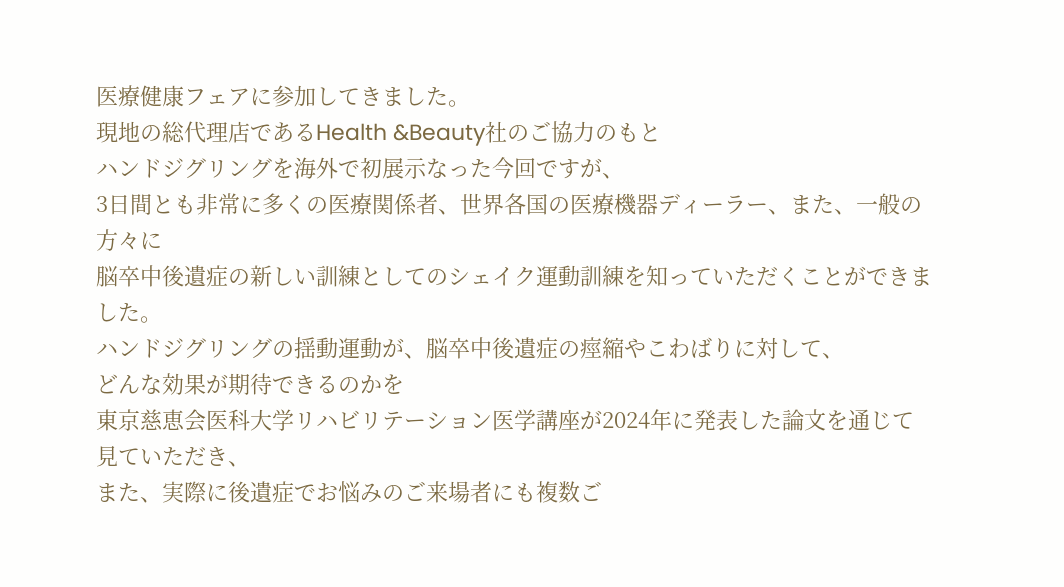医療健康フェアに参加してきました。
現地の総代理店であるHealth &Beauty社のご協力のもと
ハンドジグリングを海外で初展示なった今回ですが、
3日間とも非常に多くの医療関係者、世界各国の医療機器ディーラー、また、一般の方々に
脳卒中後遺症の新しい訓練としてのシェイク運動訓練を知っていただくことができました。
ハンドジグリングの揺動運動が、脳卒中後遺症の痙縮やこわばりに対して、
どんな効果が期待できるのかを
東京慈恵会医科大学リハビリテーション医学講座が2024年に発表した論文を通じて
見ていただき、
また、実際に後遺症でお悩みのご来場者にも複数ご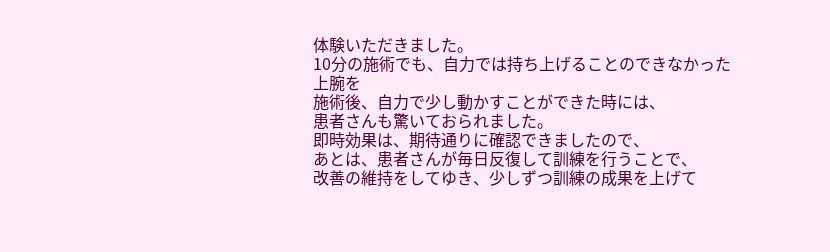体験いただきました。
10分の施術でも、自力では持ち上げることのできなかった上腕を
施術後、自力で少し動かすことができた時には、
患者さんも驚いておられました。
即時効果は、期待通りに確認できましたので、
あとは、患者さんが毎日反復して訓練を行うことで、
改善の維持をしてゆき、少しずつ訓練の成果を上げて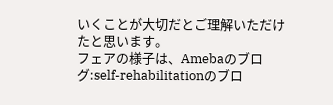いくことが大切だとご理解いただけたと思います。
フェアの様子は、Amebaのブログ:self-rehabilitationのブロ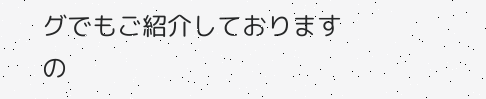グでもご紹介しておりますの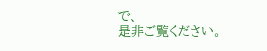で、
是非ご覧ください。